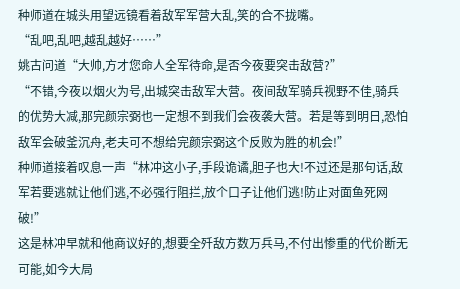种师道在城头用望远镜看着敌军军营大乱,笑的合不拢嘴。
“乱吧,乱吧,越乱越好……”
姚古问道“大帅,方才您命人全军待命,是否今夜要突击敌营?”
“不错,今夜以烟火为号,出城突击敌军大营。夜间敌军骑兵视野不佳,骑兵的优势大减,那完颜宗弼也一定想不到我们会夜袭大营。若是等到明日,恐怕敌军会破釜沉舟,老夫可不想给完颜宗弼这个反败为胜的机会!”
种师道接着叹息一声“林冲这小子,手段诡谲,胆子也大!不过还是那句话,敌军若要逃就让他们逃,不必强行阻拦,放个口子让他们逃!防止对面鱼死网破!”
这是林冲早就和他商议好的,想要全歼敌方数万兵马,不付出惨重的代价断无可能,如今大局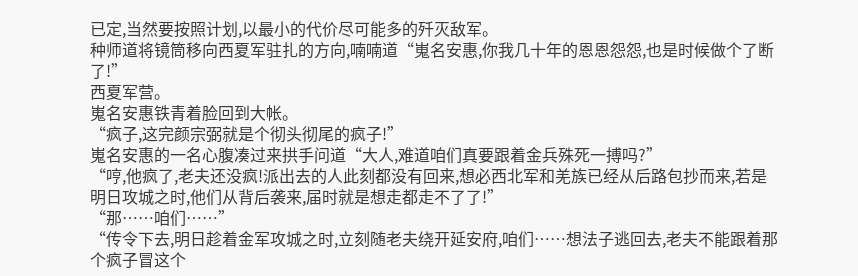已定,当然要按照计划,以最小的代价尽可能多的歼灭敌军。
种师道将镜筒移向西夏军驻扎的方向,喃喃道“嵬名安惠,你我几十年的恩恩怨怨,也是时候做个了断了!”
西夏军营。
嵬名安惠铁青着脸回到大帐。
“疯子,这完颜宗弼就是个彻头彻尾的疯子!”
嵬名安惠的一名心腹凑过来拱手问道“大人,难道咱们真要跟着金兵殊死一搏吗?”
“哼,他疯了,老夫还没疯!派出去的人此刻都没有回来,想必西北军和羌族已经从后路包抄而来,若是明日攻城之时,他们从背后袭来,届时就是想走都走不了了!”
“那……咱们……”
“传令下去,明日趁着金军攻城之时,立刻随老夫绕开延安府,咱们……想法子逃回去,老夫不能跟着那个疯子冒这个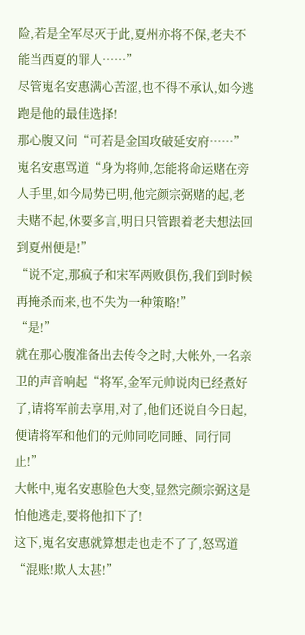险,若是全军尽灭于此,夏州亦将不保,老夫不能当西夏的罪人……”
尽管嵬名安惠满心苦涩,也不得不承认,如今逃跑是他的最佳选择!
那心腹又问“可若是金国攻破延安府……”
嵬名安惠骂道“身为将帅,怎能将命运赌在旁人手里,如今局势已明,他完颜宗弼赌的起,老夫赌不起,休要多言,明日只管跟着老夫想法回到夏州便是!”
“说不定,那疯子和宋军两败俱伤,我们到时候再掩杀而来,也不失为一种策略!”
“是!”
就在那心腹准备出去传令之时,大帐外,一名亲卫的声音响起“将军,金军元帅说肉已经煮好了,请将军前去享用,对了,他们还说自今日起,便请将军和他们的元帅同吃同睡、同行同止!”
大帐中,嵬名安惠脸色大变,显然完颜宗弼这是怕他逃走,要将他扣下了!
这下,嵬名安惠就算想走也走不了了,怒骂道“混账!欺人太甚!”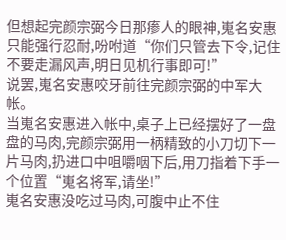但想起完颜宗弼今日那瘆人的眼神,嵬名安惠只能强行忍耐,吩咐道“你们只管去下令,记住不要走漏风声,明日见机行事即可!”
说罢,嵬名安惠咬牙前往完颜宗弼的中军大帐。
当嵬名安惠进入帐中,桌子上已经摆好了一盘盘的马肉,完颜宗弼用一柄精致的小刀切下一片马肉,扔进口中咀嚼咽下后,用刀指着下手一个位置“嵬名将军,请坐!”
嵬名安惠没吃过马肉,可腹中止不住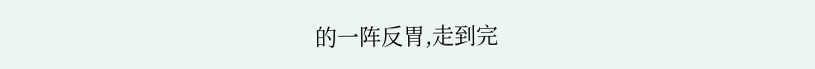的一阵反胃,走到完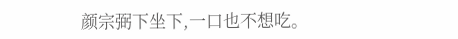颜宗弼下坐下,一口也不想吃。